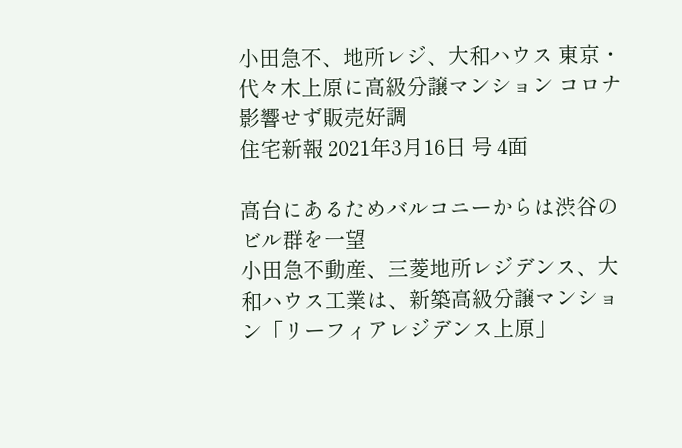小田急不、地所レジ、大和ハウス 東京・代々木上原に高級分譲マンション コロナ影響せず販売好調
住宅新報 2021年3月16日 号 4面

高台にあるためバルコニーからは渋谷のビル群を一望
小田急不動産、三菱地所レジデンス、大和ハウス工業は、新築高級分譲マンション「リーフィアレジデンス上原」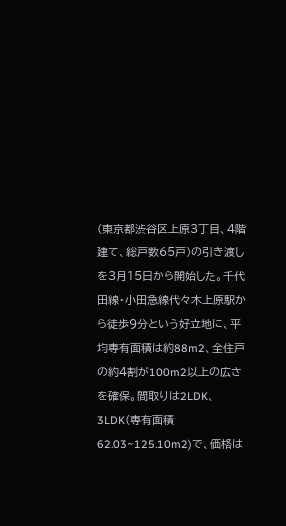(東京都渋谷区上原3丁目、4階建て、総戸数65戸)の引き渡しを3月15日から開始した。千代田線・小田急線代々木上原駅から徒歩9分という好立地に、平均専有面積は約88m2、全住戸の約4割が100m2以上の広さを確保。間取りは2LDK、3LDK(専有面積62.03~125.10m2)で、価格は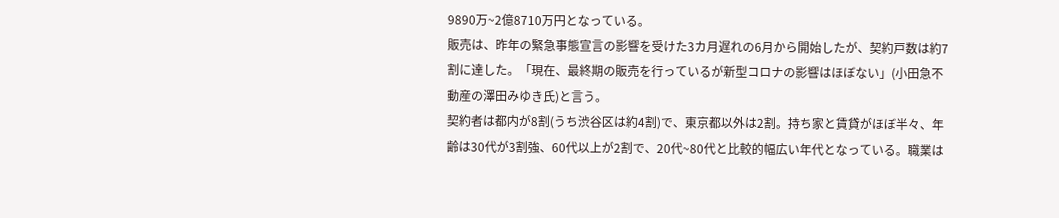9890万~2億8710万円となっている。
販売は、昨年の緊急事態宣言の影響を受けた3カ月遅れの6月から開始したが、契約戸数は約7割に達した。「現在、最終期の販売を行っているが新型コロナの影響はほぼない」(小田急不動産の澤田みゆき氏)と言う。
契約者は都内が8割(うち渋谷区は約4割)で、東京都以外は2割。持ち家と賃貸がほぼ半々、年齢は30代が3割強、60代以上が2割で、20代~80代と比較的幅広い年代となっている。職業は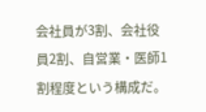会社員が3割、会社役員2割、自営業・医師1割程度という構成だ。